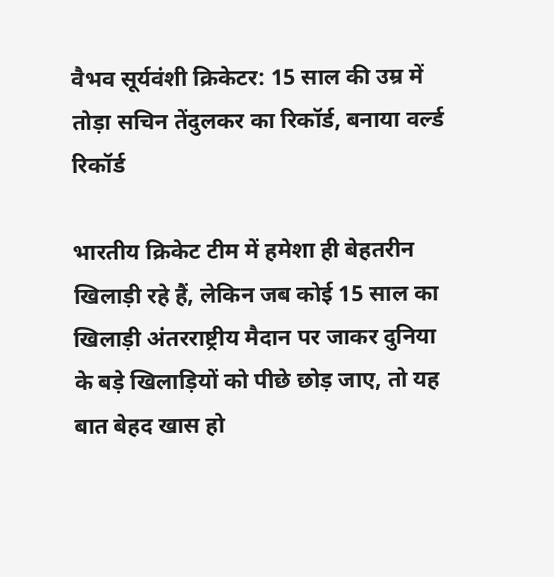वैभव सूर्यवंशी क्रिकेटर: 15 साल की उम्र में तोड़ा सचिन तेंदुलकर का रिकॉर्ड, बनाया वर्ल्ड रिकॉर्ड

भारतीय क्रिकेट टीम में हमेशा ही बेहतरीन खिलाड़ी रहे हैं, लेकिन जब कोई 15 साल का खिलाड़ी अंतरराष्ट्रीय मैदान पर जाकर दुनिया के बड़े खिलाड़ियों को पीछे छोड़ जाए, तो यह बात बेहद खास हो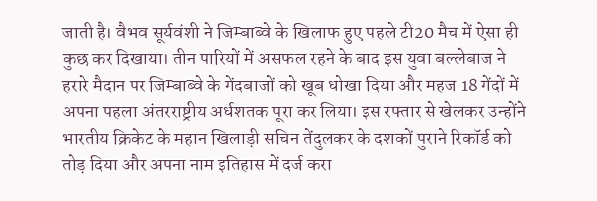जाती है। वैभव सूर्यवंशी ने जिम्बाब्वे के खिलाफ हुए पहले टी20 मैच में ऐसा ही कुछ कर दिखाया। तीन पारियों में असफल रहने के बाद इस युवा बल्लेबाज ने हरारे मैदान पर जिम्बाब्वे के गेंदबाजों को खूब धोखा दिया और महज 18 गेंदों में अपना पहला अंतरराष्ट्रीय अर्धशतक पूरा कर लिया। इस रफ्तार से खेलकर उन्होंने भारतीय क्रिकेट के महान खिलाड़ी सचिन तेंदुलकर के दशकों पुराने रिकॉर्ड को तोड़ दिया और अपना नाम इतिहास में दर्ज करा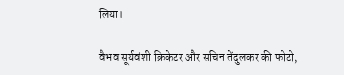लिया।

वैभव सूर्यवंशी क्रिकेटर और सचिन तेंदुलकर की फोटो,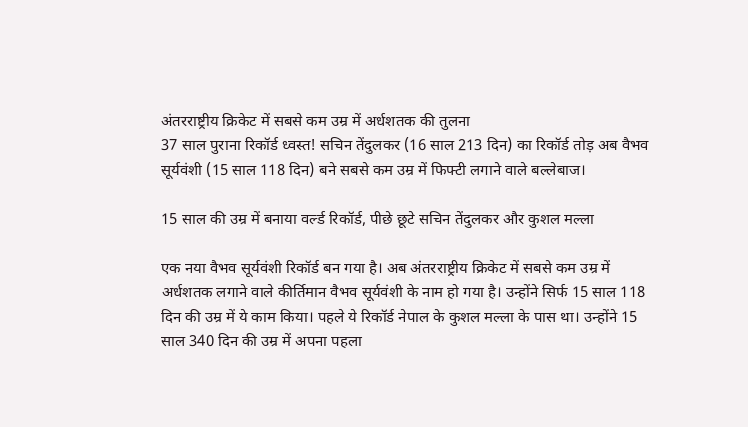अंतरराष्ट्रीय क्रिकेट में सबसे कम उम्र में अर्धशतक की तुलना
37 साल पुराना रिकॉर्ड ध्वस्त! सचिन तेंदुलकर (16 साल 213 दिन) का रिकॉर्ड तोड़ अब वैभव सूर्यवंशी (15 साल 118 दिन) बने सबसे कम उम्र में फिफ्टी लगाने वाले बल्लेबाज।

15 साल की उम्र में बनाया वर्ल्ड रिकॉर्ड, पीछे छूटे सचिन तेंदुलकर और कुशल मल्ला

एक नया वैभव सूर्यवंशी रिकॉर्ड बन गया है। अब अंतरराष्ट्रीय क्रिकेट में सबसे कम उम्र में अर्धशतक लगाने वाले कीर्तिमान वैभव सूर्यवंशी के नाम हो गया है। उन्होंने सिर्फ 15 साल 118 दिन की उम्र में ये काम किया। पहले ये रिकॉर्ड नेपाल के कुशल मल्ला के पास था। उन्होंने 15 साल 340 दिन की उम्र में अपना पहला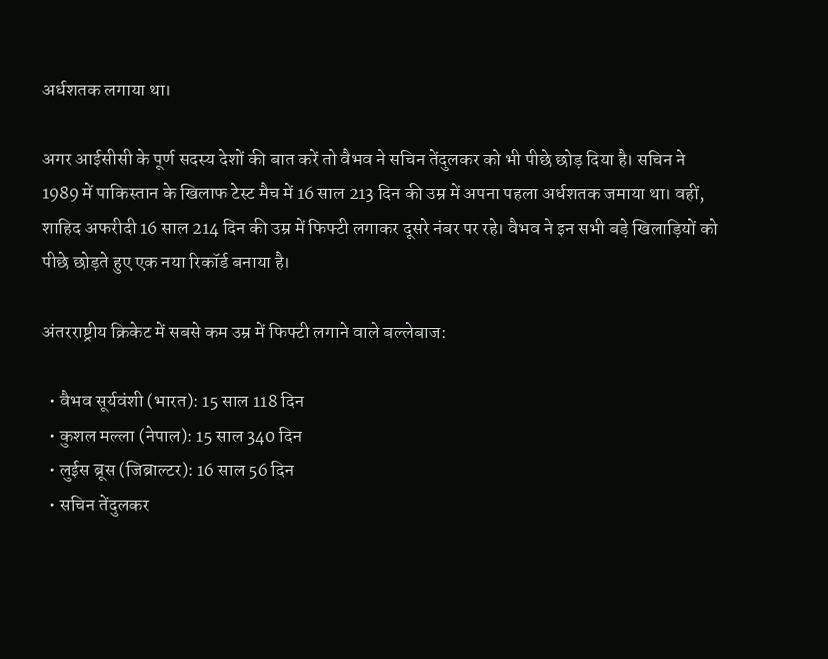अर्धशतक लगाया था।

अगर आईसीसी के पूर्ण सदस्य देशों की बात करें तो वैभव ने सचिन तेंदुलकर को भी पीछे छोड़ दिया है। सचिन ने 1989 में पाकिस्तान के खिलाफ टेस्ट मैच में 16 साल 213 दिन की उम्र में अपना पहला अर्धशतक जमाया था। वहीं, शाहिद अफरीदी 16 साल 214 दिन की उम्र में फिफ्टी लगाकर दूसरे नंबर पर रहे। वैभव ने इन सभी बड़े खिलाड़ियों को पीछे छोड़ते हुए एक नया रिकॉर्ड बनाया है।

अंतरराष्ट्रीय क्रिकेट में सबसे कम उम्र में फिफ्टी लगाने वाले बल्लेबाज:

  • वैभव सूर्यवंशी (भारत): 15 साल 118 दिन
  • कुशल मल्ला (नेपाल): 15 साल 340 दिन
  • लुईस ब्रूस (जिब्राल्टर): 16 साल 56 दिन
  • सचिन तेंदुलकर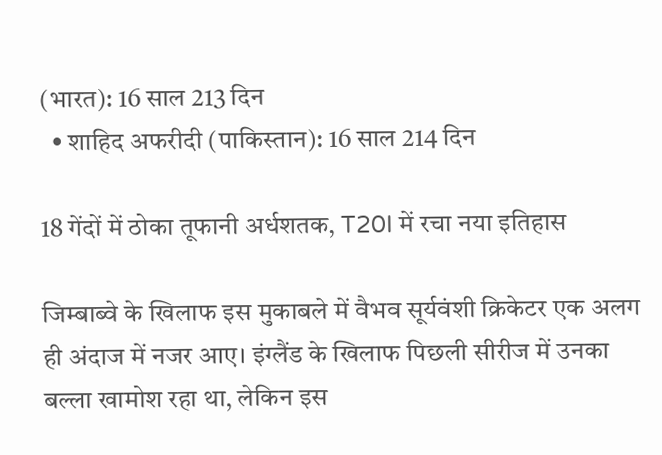(भारत): 16 साल 213 दिन
  • शाहिद अफरीदी (पाकिस्तान): 16 साल 214 दिन

18 गेंदों में ठोका तूफानी अर्धशतक, T20I में रचा नया इतिहास

जिम्बाब्वे के खिलाफ इस मुकाबले में वैभव सूर्यवंशी क्रिकेटर एक अलग ही अंदाज में नजर आए। इंग्लैंड के खिलाफ पिछली सीरीज में उनका बल्ला खामोश रहा था, लेकिन इस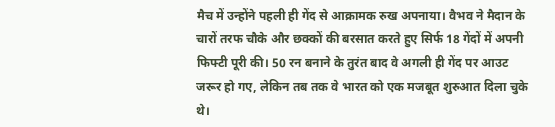मैच में उन्होंने पहली ही गेंद से आक्रामक रुख अपनाया। वैभव ने मैदान के चारों तरफ चौके और छक्कों की बरसात करते हुए सिर्फ 18 गेंदों में अपनी फिफ्टी पूरी की। 50 रन बनाने के तुरंत बाद वे अगली ही गेंद पर आउट जरूर हो गए, लेकिन तब तक वे भारत को एक मजबूत शुरुआत दिला चुके थे।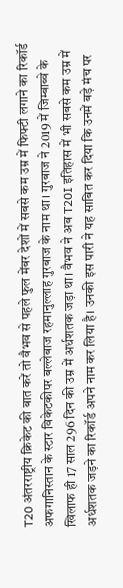T20 अंतरराष्ट्रीय क्रिकेट की बात करें तो वैभव से पहले फुल मेंबर देशों में सबसे कम उम्र में फिफ्टी लगाने का रिकॉर्ड अफगानिस्तान के स्टार विकेटकीपर बल्लेबाज रहमानुल्लाह गुरबाज के नाम था। गुरबाज ने 2019 में जिम्बाब्वे के खिलाफ ही 17 साल 296 दिन की उम्र में अर्धशतक जड़ा था। वैभव ने अब T20I इतिहास में भी सबसे कम उम्र में अर्धशतक जड़ने का रिकॉर्ड अपने नाम कर लिया है। उनकी इस पारी ने यह साबित कर दिया कि उनमें बड़े मंच पर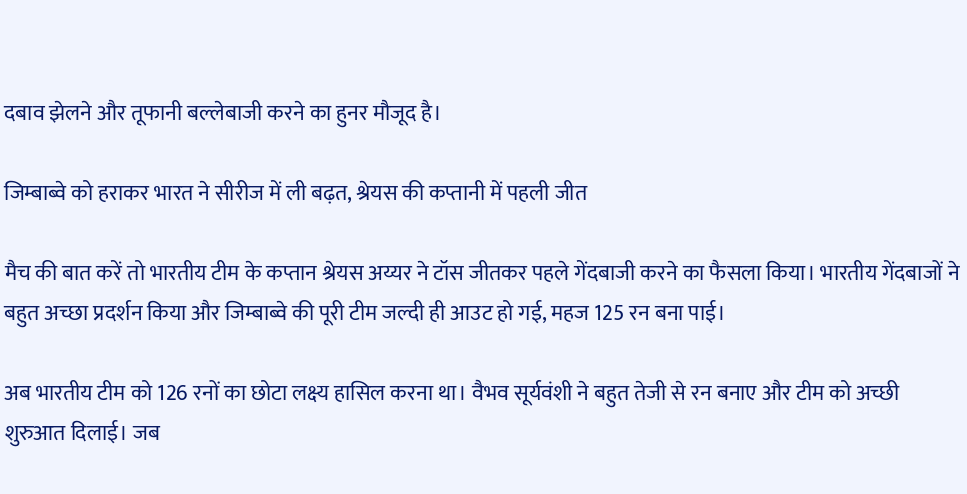दबाव झेलने और तूफानी बल्लेबाजी करने का हुनर मौजूद है।

जिम्बाब्वे को हराकर भारत ने सीरीज में ली बढ़त, श्रेयस की कप्तानी में पहली जीत

मैच की बात करें तो भारतीय टीम के कप्तान श्रेयस अय्यर ने टॉस जीतकर पहले गेंदबाजी करने का फैसला किया। भारतीय गेंदबाजों ने बहुत अच्छा प्रदर्शन किया और जिम्बाब्वे की पूरी टीम जल्दी ही आउट हो गई, महज 125 रन बना पाई।

अब भारतीय टीम को 126 रनों का छोटा लक्ष्य हासिल करना था। वैभव सूर्यवंशी ने बहुत तेजी से रन बनाए और टीम को अच्छी शुरुआत दिलाई। जब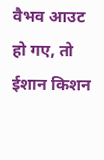वैभव आउट हो गए, तो ईशान किशन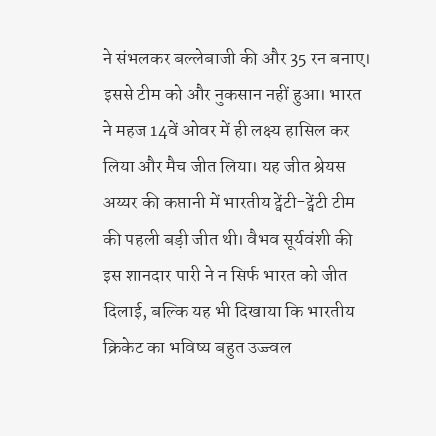ने संभलकर बल्लेबाजी की और 35 रन बनाए। इससे टीम को और नुकसान नहीं हुआ। भारत ने महज 14वें ओवर में ही लक्ष्य हासिल कर लिया और मैच जीत लिया। यह जीत श्रेयस अय्यर की कप्तानी में भारतीय ट्वेंटी-ट्वेंटी टीम की पहली बड़ी जीत थी। वैभव सूर्यवंशी की इस शानदार पारी ने न सिर्फ भारत को जीत दिलाई, बल्कि यह भी दिखाया कि भारतीय क्रिकेट का भविष्य बहुत उज्ज्वल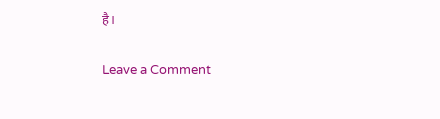है।

Leave a Comment